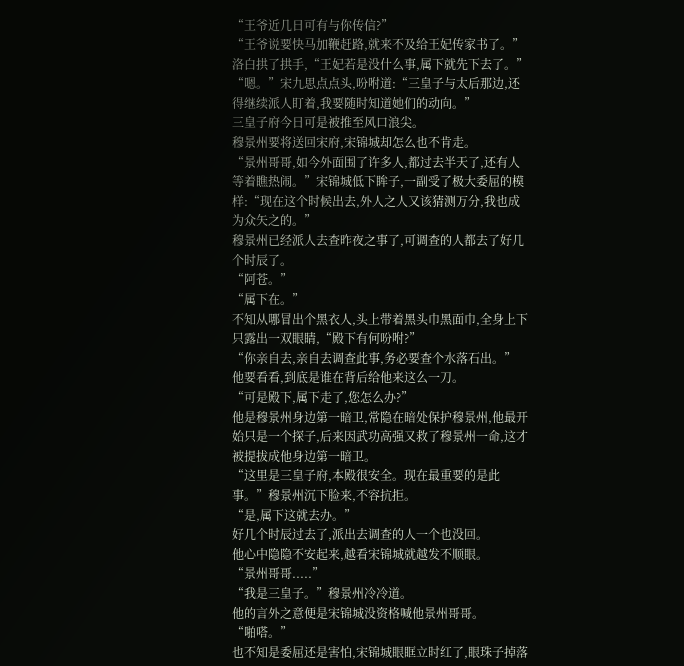“王爷近几日可有与你传信?”
“王爷说要快马加鞭赶路,就来不及给王妃传家书了。”
洛白拱了拱手,“王妃若是没什么事,属下就先下去了。”
“嗯。”宋九思点点头,吩咐道:“三皇子与太后那边,还得继续派人盯着,我要随时知道她们的动向。”
三皇子府今日可是被推至风口浪尖。
穆景州要将送回宋府,宋锦城却怎么也不肯走。
“景州哥哥,如今外面围了许多人,都过去半天了,还有人等着瞧热闹。”宋锦城低下眸子,一副受了极大委屈的模样:“现在这个时候出去,外人之人又该猜测万分,我也成为众矢之的。”
穆景州已经派人去查昨夜之事了,可调查的人都去了好几个时辰了。
“阿苍。”
“属下在。”
不知从哪冒出个黑衣人,头上带着黑头巾黑面巾,全身上下只露出一双眼睛,“殿下有何吩咐?”
“你亲自去,亲自去调查此事,务必要查个水落石出。”
他要看看,到底是谁在背后给他来这么一刀。
“可是殿下,属下走了,您怎么办?”
他是穆景州身边第一暗卫,常隐在暗处保护穆景州,他最开始只是一个探子,后来因武功高强又救了穆景州一命,这才被提拔成他身边第一暗卫。
“这里是三皇子府,本殿很安全。现在最重要的是此事。”穆景州沉下脸来,不容抗拒。
“是,属下这就去办。”
好几个时辰过去了,派出去调查的人一个也没回。
他心中隐隐不安起来,越看宋锦城就越发不顺眼。
“景州哥哥.....”
“我是三皇子。”穆景州冷冷道。
他的言外之意便是宋锦城没资格喊他景州哥哥。
“啪嗒。”
也不知是委屈还是害怕,宋锦城眼眶立时红了,眼珠子掉落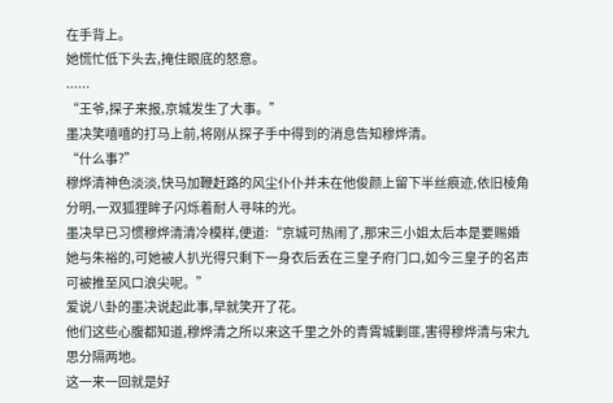在手背上。
她慌忙低下头去,掩住眼底的怒意。
......
“王爷,探子来报,京城发生了大事。”
墨决笑嘻嘻的打马上前,将刚从探子手中得到的消息告知穆烨清。
“什么事?”
穆烨清神色淡淡,快马加鞭赶路的风尘仆仆并未在他俊颜上留下半丝痕迹,依旧棱角分明,一双狐狸眸子闪烁着耐人寻味的光。
墨决早已习惯穆烨清清冷模样,便道:“京城可热闹了,那宋三小姐太后本是要赐婚她与朱裕的,可她被人扒光得只剩下一身衣后丢在三皇子府门口,如今三皇子的名声可被推至风口浪尖呢。”
爱说八卦的墨决说起此事,早就笑开了花。
他们这些心腹都知道,穆烨清之所以来这千里之外的青霄城剿匪,害得穆烨清与宋九思分隔两地。
这一来一回就是好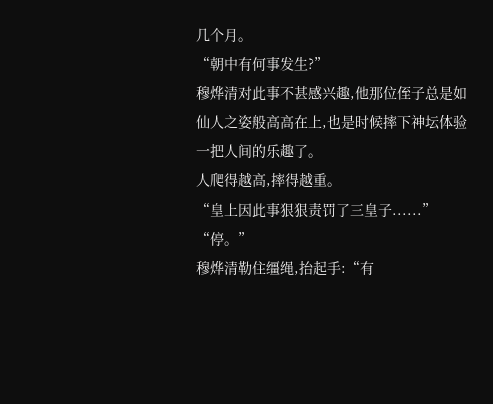几个月。
“朝中有何事发生?”
穆烨清对此事不甚感兴趣,他那位侄子总是如仙人之姿般高高在上,也是时候摔下神坛体验一把人间的乐趣了。
人爬得越高,摔得越重。
“皇上因此事狠狠责罚了三皇子......”
“停。”
穆烨清勒住缰绳,抬起手:“有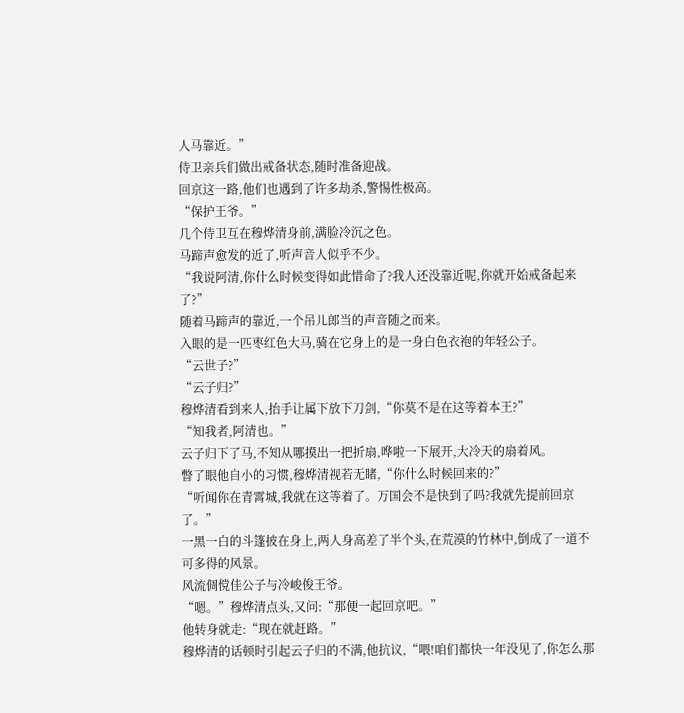人马靠近。”
侍卫亲兵们做出戒备状态,随时准备迎战。
回京这一路,他们也遇到了许多劫杀,警惕性极高。
“保护王爷。”
几个侍卫互在穆烨清身前,满脸冷沉之色。
马蹄声愈发的近了,听声音人似乎不少。
“我说阿清,你什么时候变得如此惜命了?我人还没靠近呢,你就开始戒备起来了?”
随着马蹄声的靠近,一个吊儿郎当的声音随之而来。
入眼的是一匹枣红色大马,骑在它身上的是一身白色衣袍的年轻公子。
“云世子?”
“云子归?”
穆烨清看到来人,抬手让属下放下刀剑,“你莫不是在这等着本王?”
“知我者,阿清也。”
云子归下了马,不知从哪摸出一把折扇,哗啦一下展开,大冷天的扇着风。
瞥了眼他自小的习惯,穆烨清视若无睹,“你什么时候回来的?”
“听闻你在青霄城,我就在这等着了。万国会不是快到了吗?我就先提前回京了。”
一黑一白的斗篷披在身上,两人身高差了半个头,在荒漠的竹林中,倒成了一道不可多得的风景。
风流倜傥佳公子与冷峻俊王爷。
“嗯。”穆烨清点头,又问:“那便一起回京吧。”
他转身就走:“现在就赶路。”
穆烨清的话顿时引起云子归的不满,他抗议,“喂!咱们都快一年没见了,你怎么那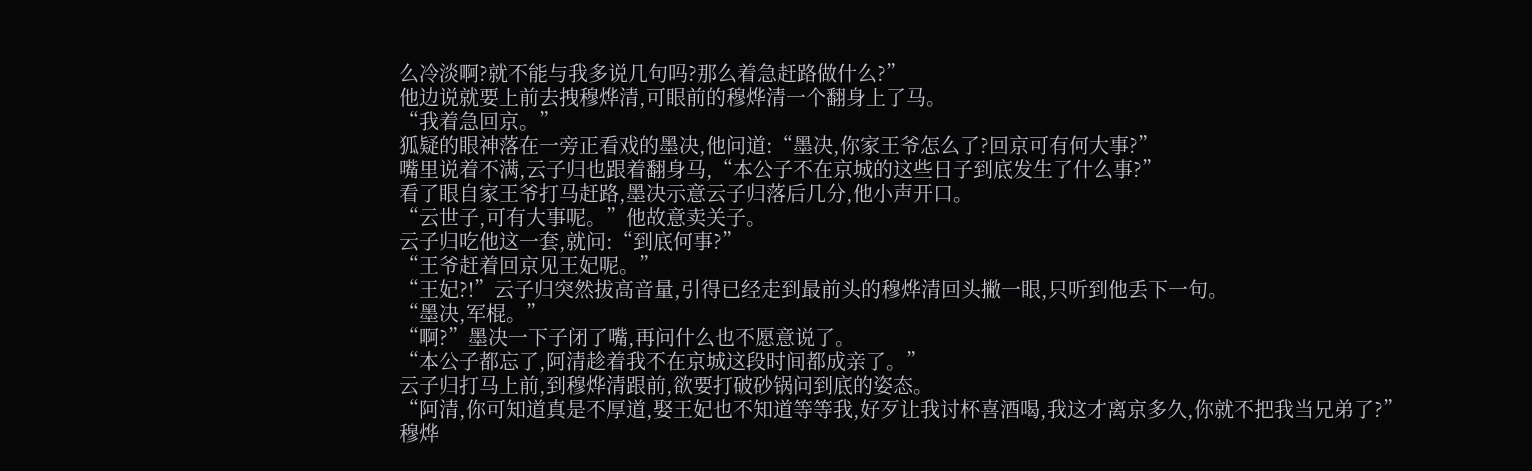么冷淡啊?就不能与我多说几句吗?那么着急赶路做什么?”
他边说就要上前去拽穆烨清,可眼前的穆烨清一个翻身上了马。
“我着急回京。”
狐疑的眼神落在一旁正看戏的墨决,他问道:“墨决,你家王爷怎么了?回京可有何大事?”
嘴里说着不满,云子归也跟着翻身马,“本公子不在京城的这些日子到底发生了什么事?”
看了眼自家王爷打马赶路,墨决示意云子归落后几分,他小声开口。
“云世子,可有大事呢。”他故意卖关子。
云子归吃他这一套,就问:“到底何事?”
“王爷赶着回京见王妃呢。”
“王妃?!”云子归突然拔高音量,引得已经走到最前头的穆烨清回头撇一眼,只听到他丢下一句。
“墨决,军棍。”
“啊?”墨决一下子闭了嘴,再问什么也不愿意说了。
“本公子都忘了,阿清趁着我不在京城这段时间都成亲了。”
云子归打马上前,到穆烨清跟前,欲要打破砂锅问到底的姿态。
“阿清,你可知道真是不厚道,娶王妃也不知道等等我,好歹让我讨杯喜酒喝,我这才离京多久,你就不把我当兄弟了?”
穆烨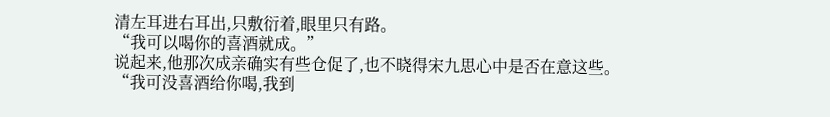清左耳进右耳出,只敷衍着,眼里只有路。
“我可以喝你的喜酒就成。”
说起来,他那次成亲确实有些仓促了,也不晓得宋九思心中是否在意这些。
“我可没喜酒给你喝,我到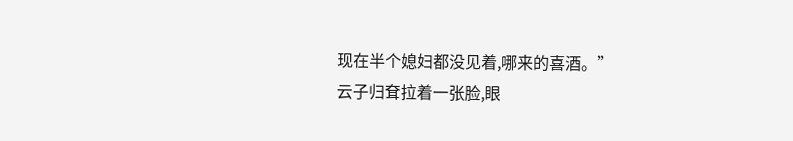现在半个媳妇都没见着,哪来的喜酒。”
云子归耷拉着一张脸,眼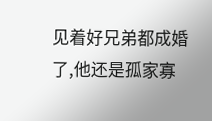见着好兄弟都成婚了,他还是孤家寡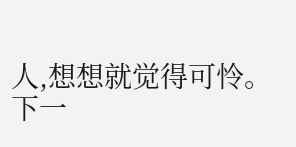人,想想就觉得可怜。
下一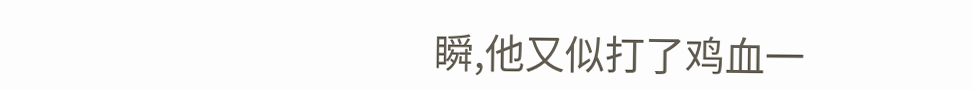瞬,他又似打了鸡血一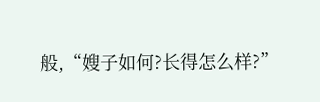般,“嫂子如何?长得怎么样?”